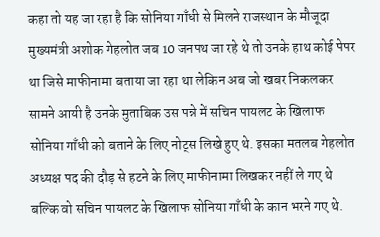कहा तो यह जा रहा है कि सोनिया गाँधी से मिलने राजस्थान के मौजूदा मुख्यमंत्री अशोक गेहलोत जब 10 जनपथ जा रहे थे तो उनके हाथ कोई पेपर था जिसे माफीनामा बताया जा रहा था लेकिन अब जो खबर निकलकर सामने आयी है उनके मुताबिक उस पन्ने में सचिन पायलट के खिलाफ सोनिया गाँधी को बताने के लिए नोट्स लिखे हुए थे. इसका मतलब गेहलोत अध्यक्ष पद की दौड़ से हटने के लिए माफीनामा लिखकर नहीं ले गए थे बल्कि वो सचिन पायलट के खिलाफ सोनिया गाँधी के कान भरने गए थे.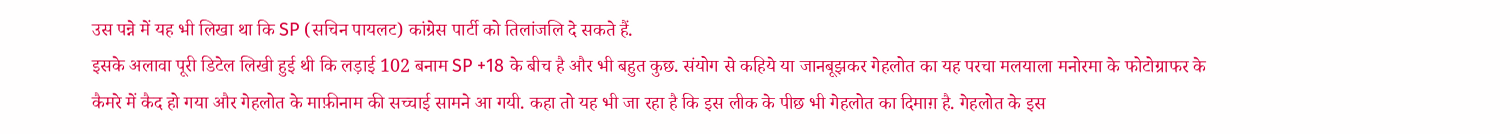उस पन्ने में यह भी लिखा था कि SP (सचिन पायलट) कांग्रेस पार्टी को तिलांजलि दे सकते हैं.
इसके अलावा पूरी डिटेल लिखी हुई थी कि लड़ाई 102 बनाम SP +18 के बीच है और भी बहुत कुछ. संयोग से कहिये या जानबूझकर गेहलोत का यह परचा मलयाला मनोरमा के फोटोग्राफर के कैमरे में कैद हो गया और गेहलोत के माफ़ीनाम की सच्चाई सामने आ गयी. कहा तो यह भी जा रहा है कि इस लीक के पीछ भी गेहलोत का दिमाग़ है. गेहलोत के इस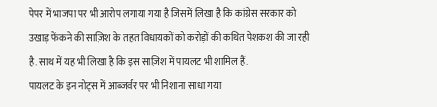पेपर में भाजपा पर भी आरोप लगाया गया है जिसमें लिखा है कि कांग्रेस सरकार को उखाड़ फेंकने की साज़िश के तहत विधायकों को करोड़ों की कथित पेशकश की जा रही है. साथ में यह भी लिखा है कि इस साज़िश में पायलट भी शामिल हैं.
पायलट के इन नोट्स में आब्जर्वर पर भी निशाना साधा गया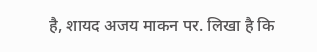है, शायद अजय माकन पर. लिखा है कि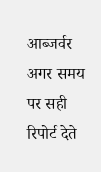आब्जर्वर अगर समय पर सही रिपोर्ट देते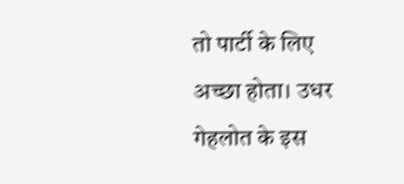तो पार्टी के लिए अच्छा होता। उधर गेहलोत के इस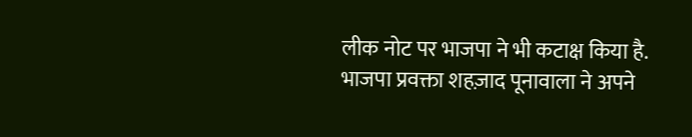लीक नोट पर भाजपा ने भी कटाक्ष किया है. भाजपा प्रवक्ता शहज़ाद पूनावाला ने अपने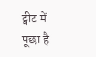ट्वीट में पूछा है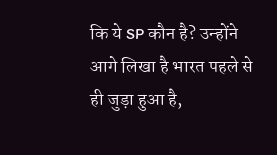कि ये SP कौन है? उन्होंने आगे लिखा है भारत पहले से ही जुड़ा हुआ है,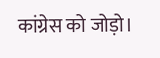कांग्रेस को जोड़ो।